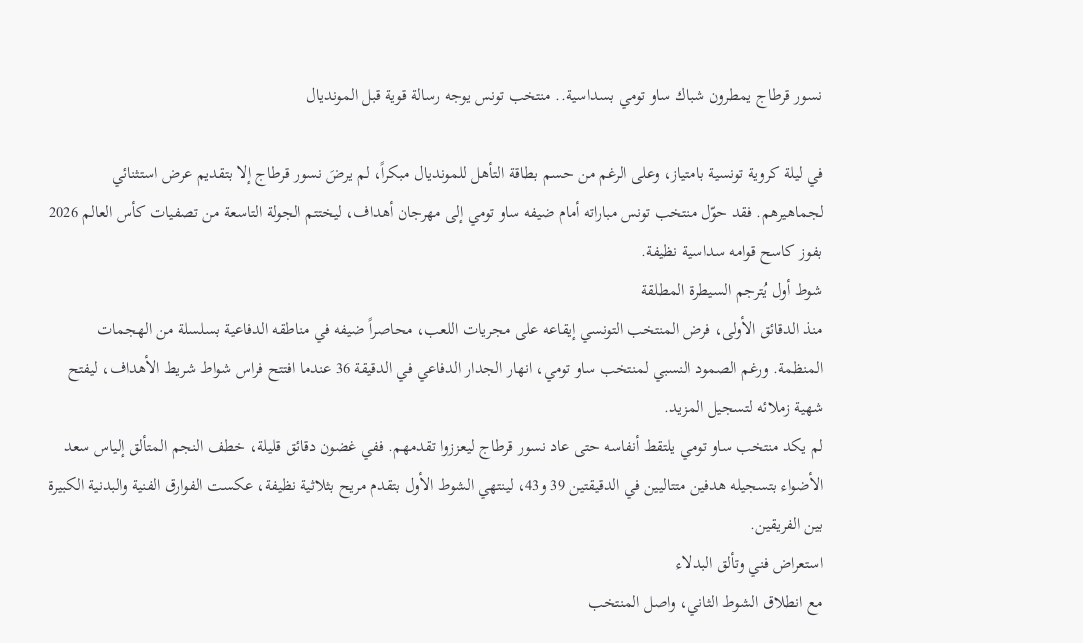نسور قرطاج يمطرون شباك ساو تومي بسداسية.. منتخب تونس يوجه رسالة قوية قبل المونديال

في ليلة كروية تونسية بامتياز، وعلى الرغم من حسم بطاقة التأهل للمونديال مبكراً، لم يرضَ نسور قرطاج إلا بتقديم عرض استثنائي لجماهيرهم. فقد حوّل منتخب تونس مباراته أمام ضيفه ساو تومي إلى مهرجان أهداف، ليختتم الجولة التاسعة من تصفيات كأس العالم 2026 بفوز كاسح قوامه سداسية نظيفة.
شوط أول يُترجم السيطرة المطلقة
منذ الدقائق الأولى، فرض المنتخب التونسي إيقاعه على مجريات اللعب، محاصراً ضيفه في مناطقه الدفاعية بسلسلة من الهجمات المنظمة. ورغم الصمود النسبي لمنتخب ساو تومي، انهار الجدار الدفاعي في الدقيقة 36 عندما افتتح فراس شواط شريط الأهداف، ليفتح شهية زملائه لتسجيل المزيد.
لم يكد منتخب ساو تومي يلتقط أنفاسه حتى عاد نسور قرطاج ليعززوا تقدمهم. ففي غضون دقائق قليلة، خطف النجم المتألق إلياس سعد الأضواء بتسجيله هدفين متتاليين في الدقيقتين 39 و43، لينتهي الشوط الأول بتقدم مريح بثلاثية نظيفة، عكست الفوارق الفنية والبدنية الكبيرة بين الفريقين.
استعراض فني وتألق البدلاء
مع انطلاق الشوط الثاني، واصل المنتخب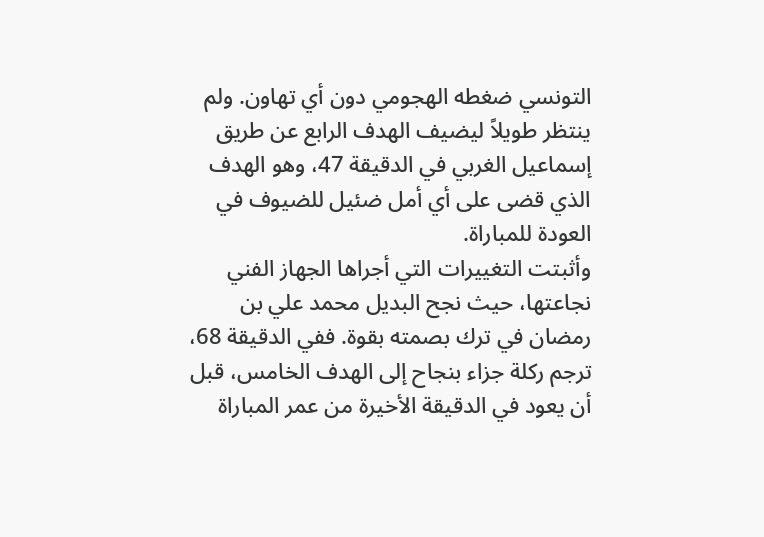التونسي ضغطه الهجومي دون أي تهاون. ولم ينتظر طويلاً ليضيف الهدف الرابع عن طريق إسماعيل الغربي في الدقيقة 47، وهو الهدف الذي قضى على أي أمل ضئيل للضيوف في العودة للمباراة.
وأثبتت التغييرات التي أجراها الجهاز الفني نجاعتها، حيث نجح البديل محمد علي بن رمضان في ترك بصمته بقوة. ففي الدقيقة 68، ترجم ركلة جزاء بنجاح إلى الهدف الخامس، قبل أن يعود في الدقيقة الأخيرة من عمر المباراة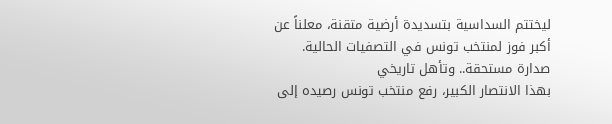ليختتم السداسية بتسديدة أرضية متقنة، معلناً عن أكبر فوز لمنتخب تونس في التصفيات الحالية.
صدارة مستحقة.. وتأهل تاريخي
بهذا الانتصار الكبير، رفع منتخب تونس رصيده إلى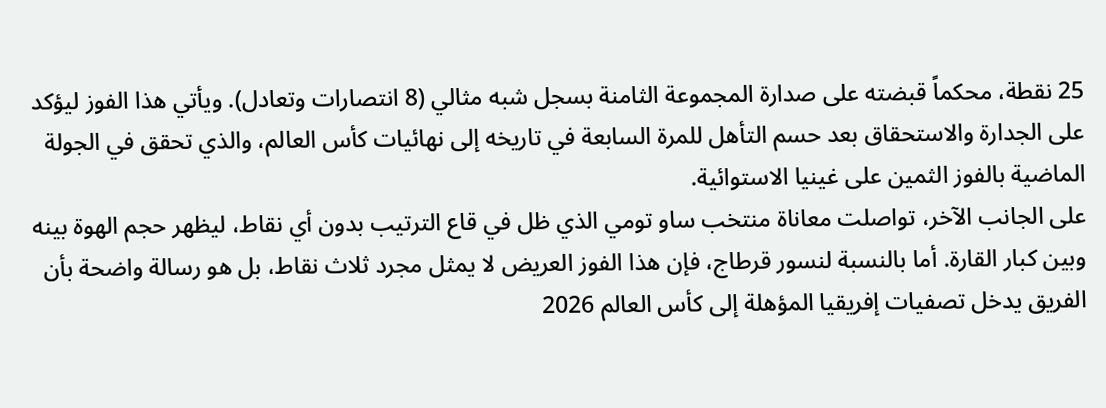25 نقطة، محكماً قبضته على صدارة المجموعة الثامنة بسجل شبه مثالي (8 انتصارات وتعادل). ويأتي هذا الفوز ليؤكد على الجدارة والاستحقاق بعد حسم التأهل للمرة السابعة في تاريخه إلى نهائيات كأس العالم، والذي تحقق في الجولة الماضية بالفوز الثمين على غينيا الاستوائية.
على الجانب الآخر، تواصلت معاناة منتخب ساو تومي الذي ظل في قاع الترتيب بدون أي نقاط، ليظهر حجم الهوة بينه وبين كبار القارة. أما بالنسبة لنسور قرطاج، فإن هذا الفوز العريض لا يمثل مجرد ثلاث نقاط، بل هو رسالة واضحة بأن الفريق يدخل تصفيات إفريقيا المؤهلة إلى كأس العالم 2026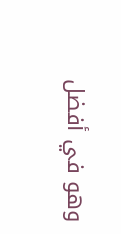وهو في أفضل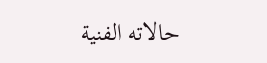حالاته الفنية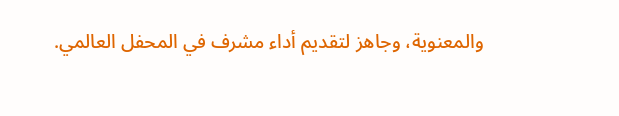والمعنوية، وجاهز لتقديم أداء مشرف في المحفل العالمي.